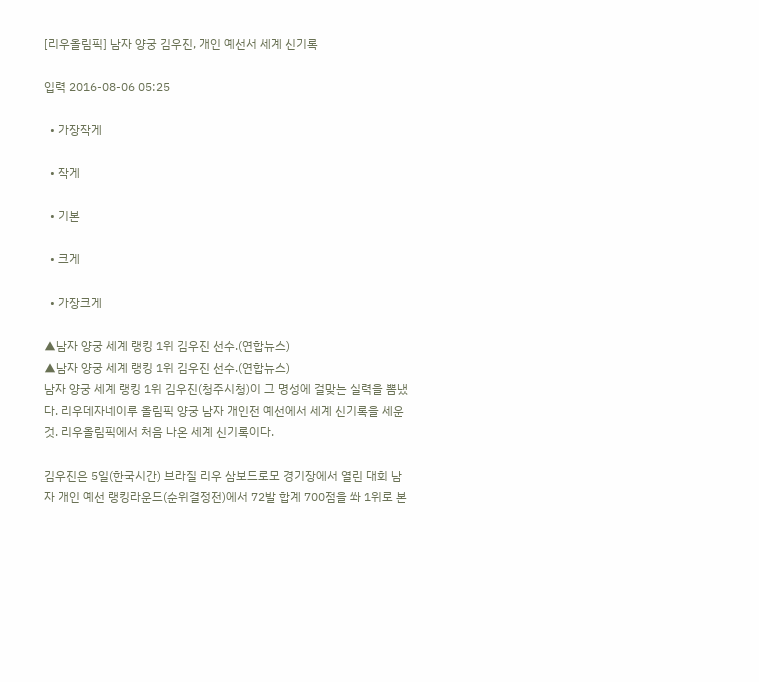[리우올림픽] 남자 양궁 김우진, 개인 예선서 세계 신기록

입력 2016-08-06 05:25

  • 가장작게

  • 작게

  • 기본

  • 크게

  • 가장크게

▲남자 양궁 세계 랭킹 1위 김우진 선수.(연합뉴스)
▲남자 양궁 세계 랭킹 1위 김우진 선수.(연합뉴스)
남자 양궁 세계 랭킹 1위 김우진(청주시청)이 그 명성에 걸맞는 실력을 뽐냈다. 리우데자네이루 올림픽 양궁 남자 개인전 예선에서 세계 신기록을 세운 것. 리우올림픽에서 처음 나온 세계 신기록이다.

김우진은 5일(한국시간) 브라질 리우 삼보드로모 경기장에서 열린 대회 남자 개인 예선 랭킹라운드(순위결정전)에서 72발 합계 700점을 쏴 1위로 본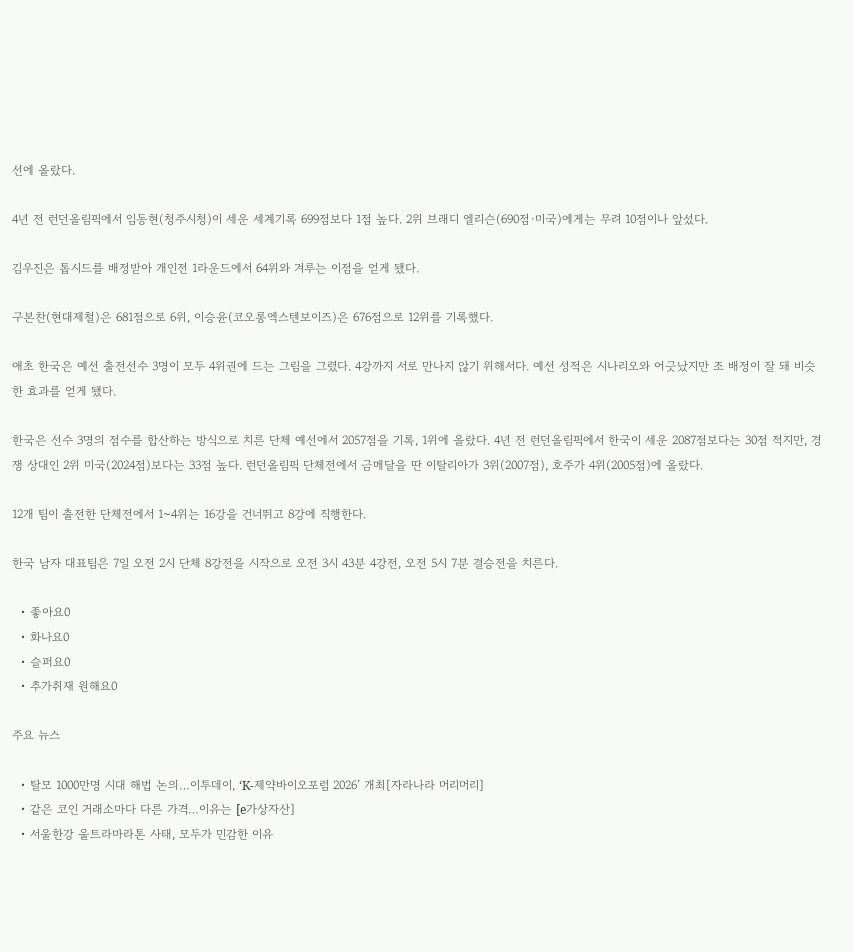선에 올랐다.

4년 전 런던올림픽에서 임동현(청주시청)이 세운 세계기록 699점보다 1점 높다. 2위 브래디 엘리슨(690점·미국)에게는 무려 10점이나 앞섰다.

김우진은 톱시드를 배정받아 개인전 1라운드에서 64위와 겨루는 이점을 얻게 됐다.

구본찬(현대제철)은 681점으로 6위, 이승윤(코오롱엑스텐보이즈)은 676점으로 12위를 기록했다.

애초 한국은 예선 출전선수 3명이 모두 4위권에 드는 그림을 그렸다. 4강까지 서로 만나지 않기 위해서다. 예선 성적은 시나리오와 어긋났지만 조 배정이 잘 돼 비슷한 효과를 얻게 됐다.

한국은 선수 3명의 점수를 합산하는 방식으로 치른 단체 예선에서 2057점을 기록, 1위에 올랐다. 4년 전 런던올림픽에서 한국이 세운 2087점보다는 30점 적지만, 경쟁 상대인 2위 미국(2024점)보다는 33점 높다. 런던올림픽 단체전에서 금메달을 딴 이탈리아가 3위(2007점), 호주가 4위(2005점)에 올랐다.

12개 팀이 출전한 단체전에서 1~4위는 16강을 건너뛰고 8강에 직행한다.

한국 남자 대표팀은 7일 오전 2시 단체 8강전을 시작으로 오전 3시 43분 4강전, 오전 5시 7분 결승전을 치른다.

  • 좋아요0
  • 화나요0
  • 슬퍼요0
  • 추가취재 원해요0

주요 뉴스

  • 탈모 1000만명 시대 해법 논의…이투데이, ‘K-제약바이오포럼 2026’ 개최[자라나라 머리머리]
  • 같은 코인 거래소마다 다른 가격…이유는 [e가상자산]
  • 서울한강 울트라마라톤 사태, 모두가 민감한 이유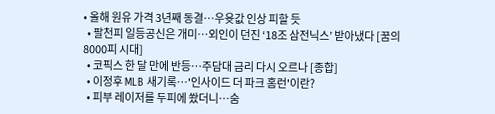• 올해 원유 가격 3년째 동결⋯우윳값 인상 피할 듯
  • 팔천피 일등공신은 개미⋯외인이 던진 ‘18조 삼전닉스’ 받아냈다 [꿈의 8000피 시대]
  • 코픽스 한 달 만에 반등⋯주담대 금리 다시 오르나 [종합]
  • 이정후 MLB 새기록…'인사이드 더 파크 홈런'이란?
  • 피부 레이저를 두피에 쐈더니…숨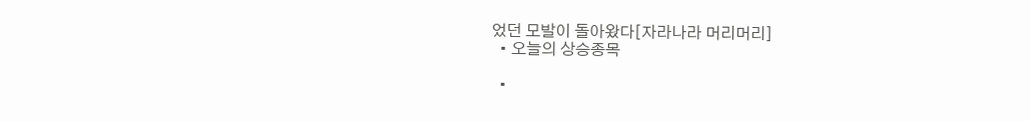었던 모발이 돌아왔다[자라나라 머리머리]
  • 오늘의 상승종목

  •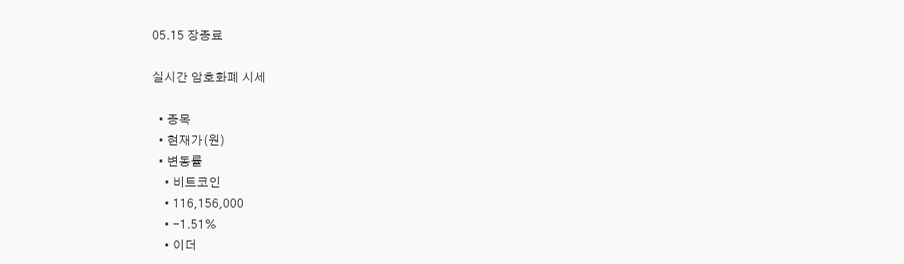05.15 장종료

실시간 암호화폐 시세

  • 종목
  • 현재가(원)
  • 변동률
    • 비트코인
    • 116,156,000
    • -1.51%
    • 이더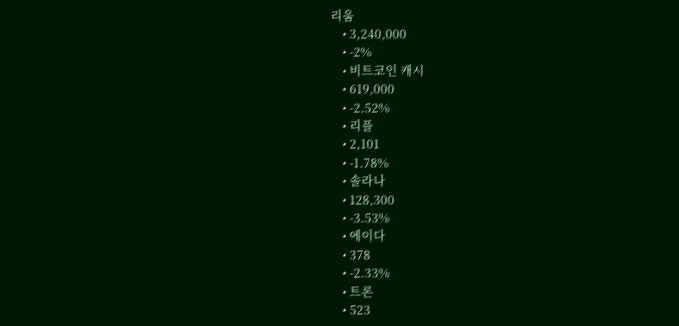리움
    • 3,240,000
    • -2%
    • 비트코인 캐시
    • 619,000
    • -2.52%
    • 리플
    • 2,101
    • -1.78%
    • 솔라나
    • 128,300
    • -3.53%
    • 에이다
    • 378
    • -2.33%
    • 트론
    • 523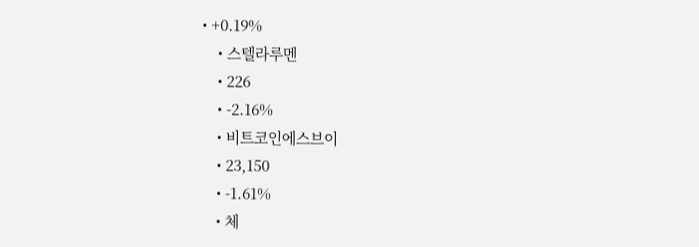• +0.19%
    • 스텔라루멘
    • 226
    • -2.16%
    • 비트코인에스브이
    • 23,150
    • -1.61%
    • 체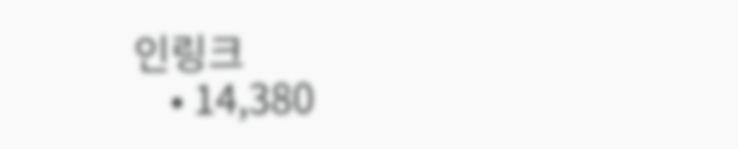인링크
    • 14,380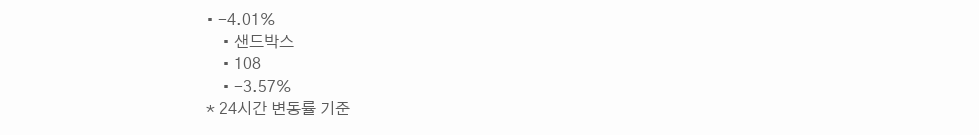• -4.01%
    • 샌드박스
    • 108
    • -3.57%
* 24시간 변동률 기준